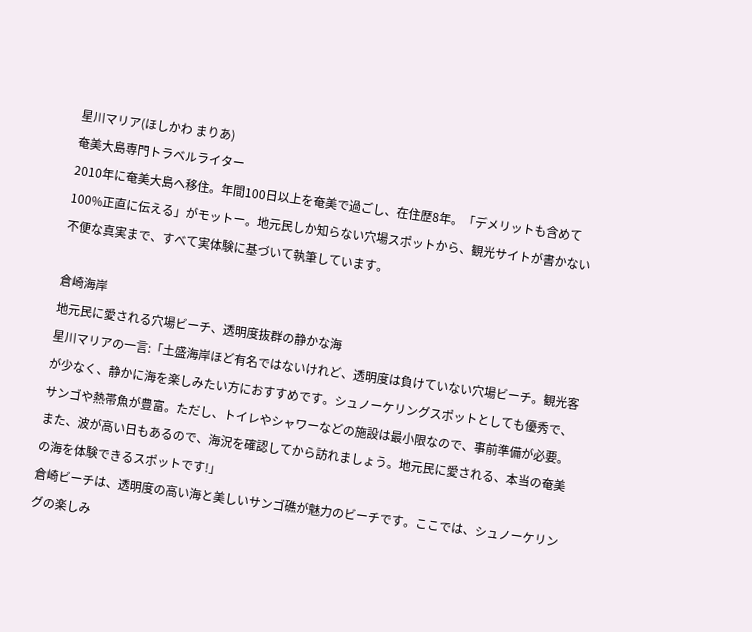星川マリア(ほしかわ まりあ)
奄美大島専門トラベルライター
2010年に奄美大島へ移住。年間100日以上を奄美で過ごし、在住歴8年。「デメリットも含めて100%正直に伝える」がモットー。地元民しか知らない穴場スポットから、観光サイトが書かない不便な真実まで、すべて実体験に基づいて執筆しています。

倉崎海岸
地元民に愛される穴場ビーチ、透明度抜群の静かな海
星川マリアの一言:「土盛海岸ほど有名ではないけれど、透明度は負けていない穴場ビーチ。観光客が少なく、静かに海を楽しみたい方におすすめです。シュノーケリングスポットとしても優秀で、サンゴや熱帯魚が豊富。ただし、トイレやシャワーなどの施設は最小限なので、事前準備が必要。また、波が高い日もあるので、海況を確認してから訪れましょう。地元民に愛される、本当の奄美の海を体験できるスポットです!」
倉崎ビーチは、透明度の高い海と美しいサンゴ礁が魅力のビーチです。ここでは、シュノーケリングの楽しみ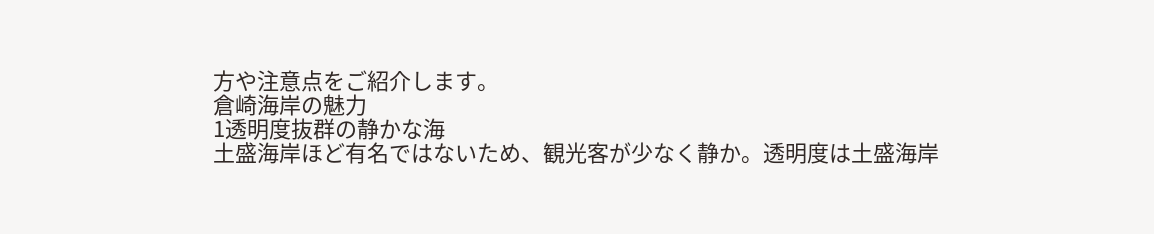方や注意点をご紹介します。
倉崎海岸の魅力
1透明度抜群の静かな海
土盛海岸ほど有名ではないため、観光客が少なく静か。透明度は土盛海岸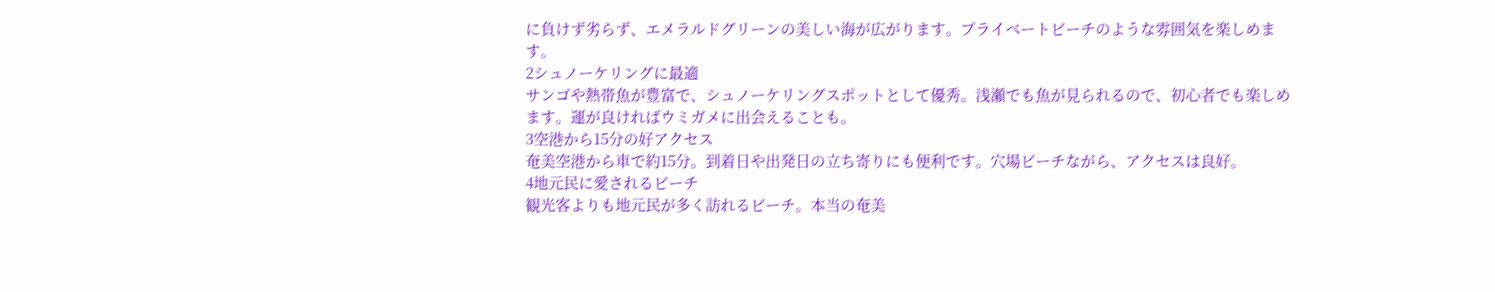に負けず劣らず、エメラルドグリーンの美しい海が広がります。プライベートビーチのような雰囲気を楽しめます。
2シュノーケリングに最適
サンゴや熱帯魚が豊富で、シュノーケリングスポットとして優秀。浅瀬でも魚が見られるので、初心者でも楽しめます。運が良ければウミガメに出会えることも。
3空港から15分の好アクセス
奄美空港から車で約15分。到着日や出発日の立ち寄りにも便利です。穴場ビーチながら、アクセスは良好。
4地元民に愛されるビーチ
観光客よりも地元民が多く訪れるビーチ。本当の奄美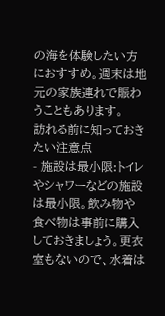の海を体験したい方におすすめ。週末は地元の家族連れで賑わうこともあります。
訪れる前に知っておきたい注意点
- 施設は最小限:トイレやシャワーなどの施設は最小限。飲み物や食べ物は事前に購入しておきましょう。更衣室もないので、水着は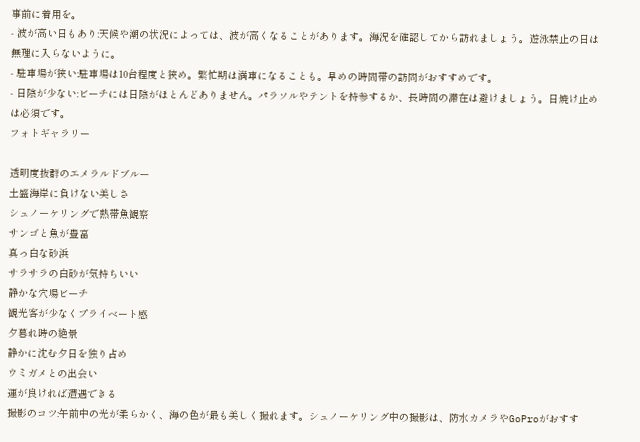事前に着用を。
- 波が高い日もあり:天候や潮の状況によっては、波が高くなることがあります。海況を確認してから訪れましょう。遊泳禁止の日は無理に入らないように。
- 駐車場が狭い:駐車場は10台程度と狭め。繁忙期は満車になることも。早めの時間帯の訪問がおすすめです。
- 日陰が少ない:ビーチには日陰がほとんどありません。パラソルやテントを持参するか、長時間の滞在は避けましょう。日焼け止めは必須です。
フォトギャラリー

透明度抜群のエメラルドブルー
土盛海岸に負けない美しさ
シュノーケリングで熱帯魚観察
サンゴと魚が豊富
真っ白な砂浜
サラサラの白砂が気持ちいい
静かな穴場ビーチ
観光客が少なくプライベート感
夕暮れ時の絶景
静かに沈む夕日を独り占め
ウミガメとの出会い
運が良ければ遭遇できる
撮影のコツ:午前中の光が柔らかく、海の色が最も美しく撮れます。シュノーケリング中の撮影は、防水カメラやGoProがおすす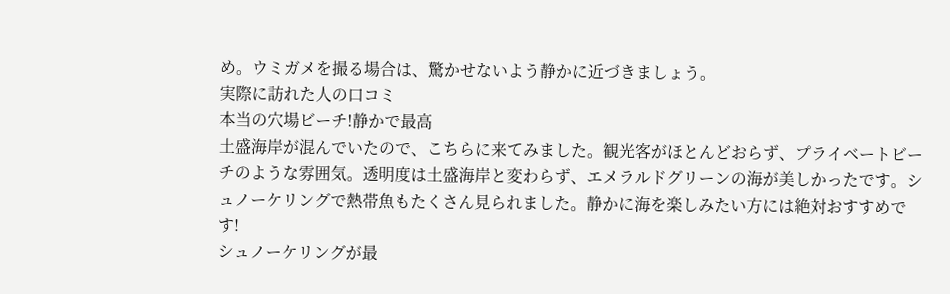め。ウミガメを撮る場合は、驚かせないよう静かに近づきましょう。
実際に訪れた人の口コミ
本当の穴場ビーチ!静かで最高
土盛海岸が混んでいたので、こちらに来てみました。観光客がほとんどおらず、プライベートビーチのような雰囲気。透明度は土盛海岸と変わらず、エメラルドグリーンの海が美しかったです。シュノーケリングで熱帯魚もたくさん見られました。静かに海を楽しみたい方には絶対おすすめです!
シュノーケリングが最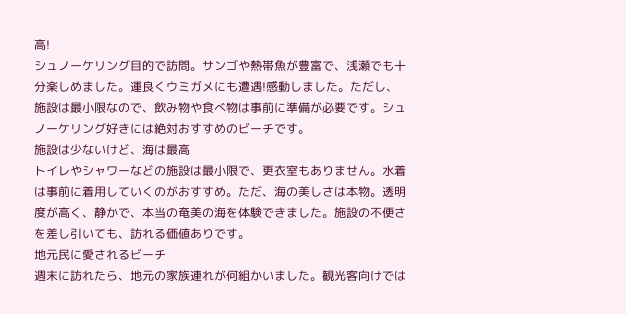高!
シュノーケリング目的で訪問。サンゴや熱帯魚が豊富で、浅瀬でも十分楽しめました。運良くウミガメにも遭遇!感動しました。ただし、施設は最小限なので、飲み物や食べ物は事前に準備が必要です。シュノーケリング好きには絶対おすすめのビーチです。
施設は少ないけど、海は最高
トイレやシャワーなどの施設は最小限で、更衣室もありません。水着は事前に着用していくのがおすすめ。ただ、海の美しさは本物。透明度が高く、静かで、本当の奄美の海を体験できました。施設の不便さを差し引いても、訪れる価値ありです。
地元民に愛されるビーチ
週末に訪れたら、地元の家族連れが何組かいました。観光客向けでは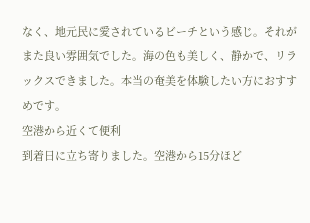なく、地元民に愛されているビーチという感じ。それがまた良い雰囲気でした。海の色も美しく、静かで、リラックスできました。本当の奄美を体験したい方におすすめです。
空港から近くて便利
到着日に立ち寄りました。空港から15分ほど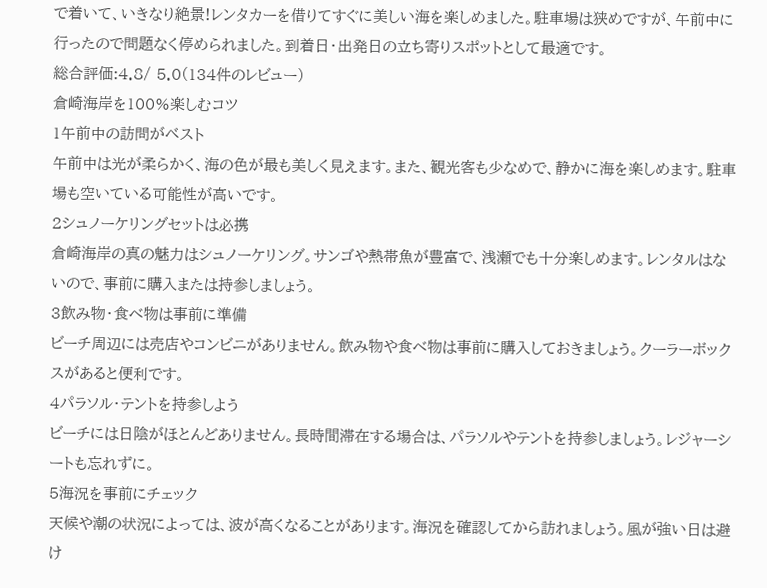で着いて、いきなり絶景!レンタカーを借りてすぐに美しい海を楽しめました。駐車場は狭めですが、午前中に行ったので問題なく停められました。到着日・出発日の立ち寄りスポットとして最適です。
総合評価:4.8/ 5.0(134件のレビュー)
倉崎海岸を100%楽しむコツ
1午前中の訪問がベスト
午前中は光が柔らかく、海の色が最も美しく見えます。また、観光客も少なめで、静かに海を楽しめます。駐車場も空いている可能性が高いです。
2シュノーケリングセットは必携
倉崎海岸の真の魅力はシュノーケリング。サンゴや熱帯魚が豊富で、浅瀬でも十分楽しめます。レンタルはないので、事前に購入または持参しましょう。
3飲み物・食べ物は事前に準備
ビーチ周辺には売店やコンビニがありません。飲み物や食べ物は事前に購入しておきましょう。クーラーボックスがあると便利です。
4パラソル・テントを持参しよう
ビーチには日陰がほとんどありません。長時間滞在する場合は、パラソルやテントを持参しましょう。レジャーシートも忘れずに。
5海況を事前にチェック
天候や潮の状況によっては、波が高くなることがあります。海況を確認してから訪れましょう。風が強い日は避け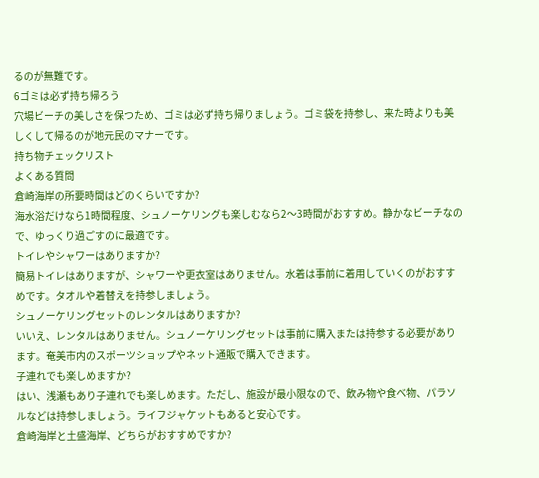るのが無難です。
6ゴミは必ず持ち帰ろう
穴場ビーチの美しさを保つため、ゴミは必ず持ち帰りましょう。ゴミ袋を持参し、来た時よりも美しくして帰るのが地元民のマナーです。
持ち物チェックリスト
よくある質問
倉崎海岸の所要時間はどのくらいですか?
海水浴だけなら1時間程度、シュノーケリングも楽しむなら2〜3時間がおすすめ。静かなビーチなので、ゆっくり過ごすのに最適です。
トイレやシャワーはありますか?
簡易トイレはありますが、シャワーや更衣室はありません。水着は事前に着用していくのがおすすめです。タオルや着替えを持参しましょう。
シュノーケリングセットのレンタルはありますか?
いいえ、レンタルはありません。シュノーケリングセットは事前に購入または持参する必要があります。奄美市内のスポーツショップやネット通販で購入できます。
子連れでも楽しめますか?
はい、浅瀬もあり子連れでも楽しめます。ただし、施設が最小限なので、飲み物や食べ物、パラソルなどは持参しましょう。ライフジャケットもあると安心です。
倉崎海岸と土盛海岸、どちらがおすすめですか?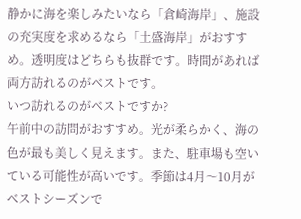静かに海を楽しみたいなら「倉崎海岸」、施設の充実度を求めるなら「土盛海岸」がおすすめ。透明度はどちらも抜群です。時間があれば両方訪れるのがベストです。
いつ訪れるのがベストですか?
午前中の訪問がおすすめ。光が柔らかく、海の色が最も美しく見えます。また、駐車場も空いている可能性が高いです。季節は4月〜10月がベストシーズンで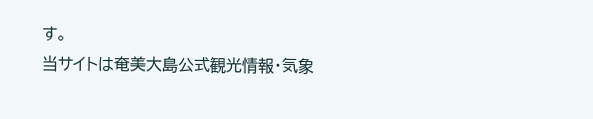す。
当サイトは奄美大島公式観光情報・気象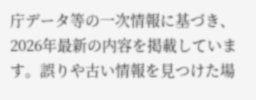庁データ等の一次情報に基づき、2026年最新の内容を掲載しています。誤りや古い情報を見つけた場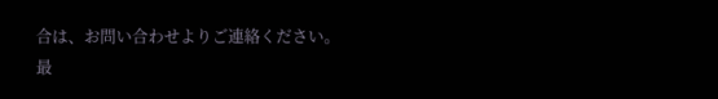合は、お問い合わせよりご連絡ください。
最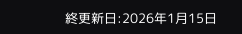終更新日:2026年1月15日